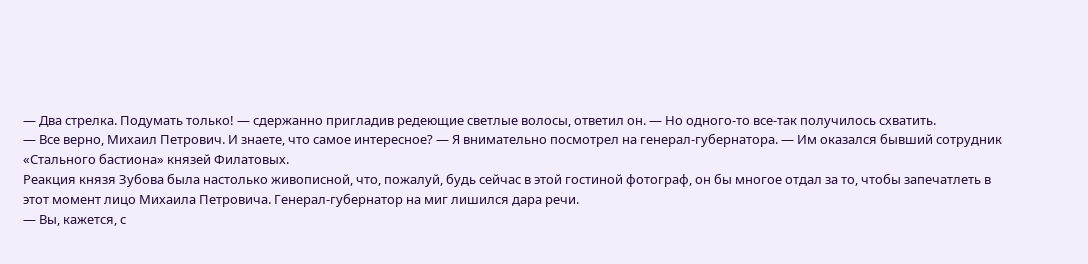— Два стрелка. Подумать только! — сдержанно пригладив редеющие светлые волосы, ответил он. — Но одного-то все-так получилось схватить.
— Все верно, Михаил Петрович. И знаете, что самое интересное? — Я внимательно посмотрел на генерал-губернатора. — Им оказался бывший сотрудник «Стального бастиона» князей Филатовых.
Реакция князя Зубова была настолько живописной, что, пожалуй, будь сейчас в этой гостиной фотограф, он бы многое отдал за то, чтобы запечатлеть в этот момент лицо Михаила Петровича. Генерал-губернатор на миг лишился дара речи.
— Вы, кажется, с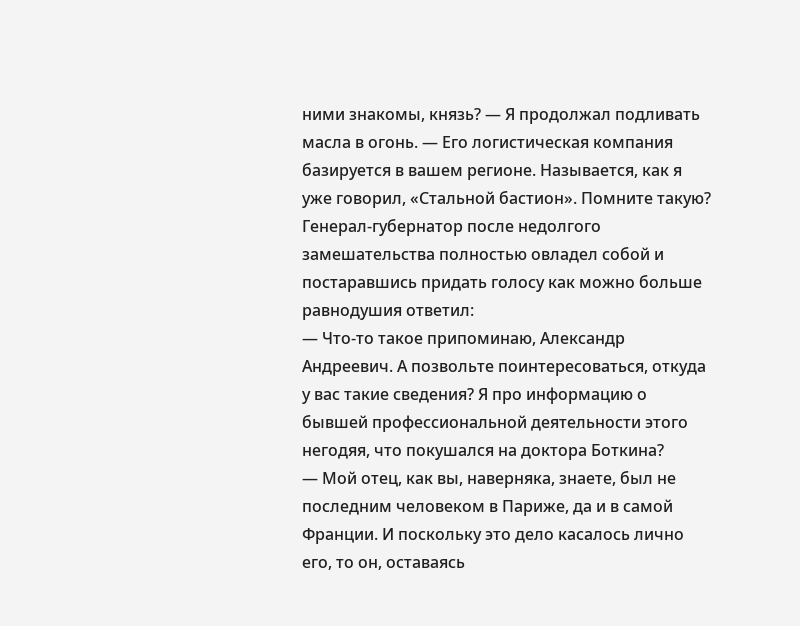ними знакомы, князь? — Я продолжал подливать масла в огонь. — Его логистическая компания базируется в вашем регионе. Называется, как я уже говорил, «Стальной бастион». Помните такую?
Генерал-губернатор после недолгого замешательства полностью овладел собой и постаравшись придать голосу как можно больше равнодушия ответил:
— Что-то такое припоминаю, Александр Андреевич. А позвольте поинтересоваться, откуда у вас такие сведения? Я про информацию о бывшей профессиональной деятельности этого негодяя, что покушался на доктора Боткина?
— Мой отец, как вы, наверняка, знаете, был не последним человеком в Париже, да и в самой Франции. И поскольку это дело касалось лично его, то он, оставаясь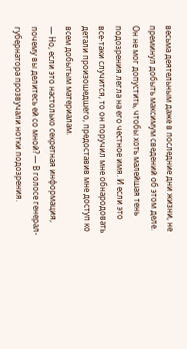весьма деятельным даже в последние дни жизни, не преминул добыть максимум сведений об этом деле. Он не мог допустить, чтобы хоть малейшая тень подозрения легла на его честное имя. И если это все-таки случится, то он поручил мне обнародовать детали произошедшего, предоставив мне доступ ко всем добытым материалам.
— Но, если это настолько секретная информация, почему вы делитесь ей со мной? — В голосе генерал-губернатора прозвучали нотки подозрения.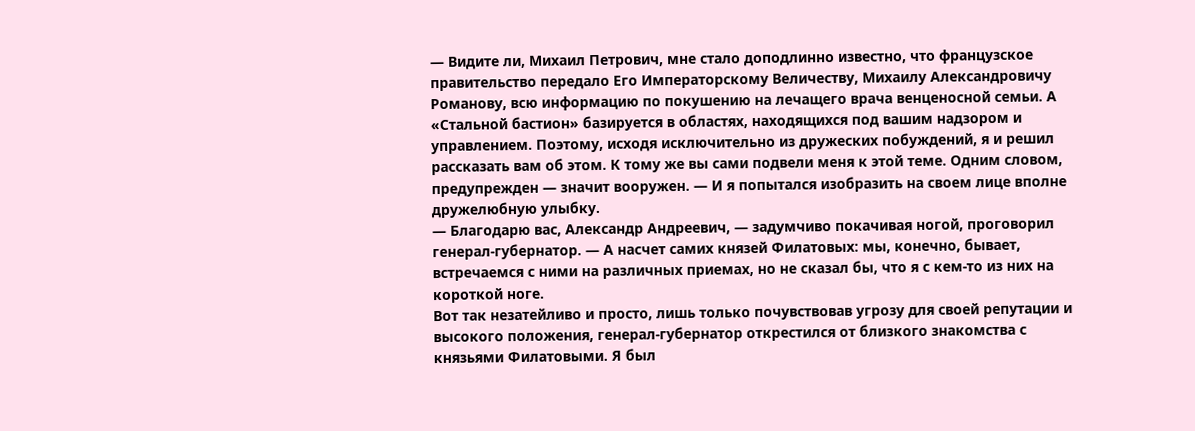— Видите ли, Михаил Петрович, мне стало доподлинно известно, что французское правительство передало Его Императорскому Величеству, Михаилу Александровичу Романову, всю информацию по покушению на лечащего врача венценосной семьи. А «Стальной бастион» базируется в областях, находящихся под вашим надзором и управлением. Поэтому, исходя исключительно из дружеских побуждений, я и решил рассказать вам об этом. К тому же вы сами подвели меня к этой теме. Одним словом, предупрежден — значит вооружен. — И я попытался изобразить на своем лице вполне дружелюбную улыбку.
— Благодарю вас, Александр Андреевич, — задумчиво покачивая ногой, проговорил генерал-губернатор. — А насчет самих князей Филатовых: мы, конечно, бывает, встречаемся с ними на различных приемах, но не сказал бы, что я с кем-то из них на короткой ноге.
Вот так незатейливо и просто, лишь только почувствовав угрозу для своей репутации и высокого положения, генерал-губернатор открестился от близкого знакомства с князьями Филатовыми. Я был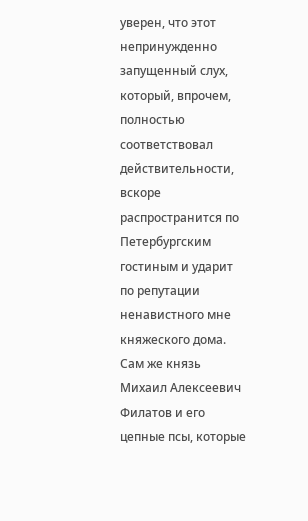уверен, что этот непринужденно запущенный слух, который, впрочем, полностью соответствовал действительности, вскоре распространится по Петербургским гостиным и ударит по репутации ненавистного мне княжеского дома.
Сам же князь Михаил Алексеевич Филатов и его цепные псы, которые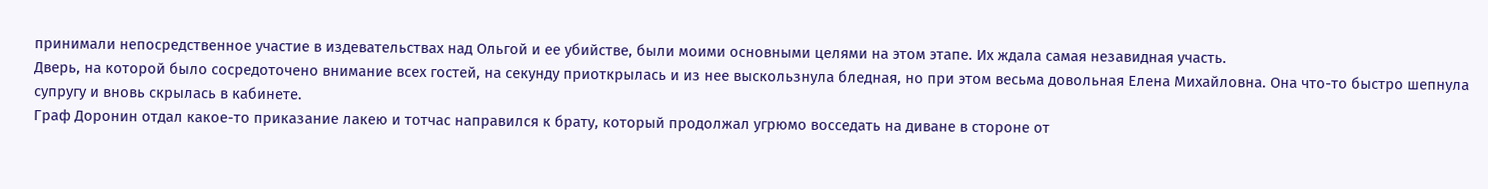принимали непосредственное участие в издевательствах над Ольгой и ее убийстве, были моими основными целями на этом этапе. Их ждала самая незавидная участь.
Дверь, на которой было сосредоточено внимание всех гостей, на секунду приоткрылась и из нее выскользнула бледная, но при этом весьма довольная Елена Михайловна. Она что-то быстро шепнула супругу и вновь скрылась в кабинете.
Граф Доронин отдал какое-то приказание лакею и тотчас направился к брату, который продолжал угрюмо восседать на диване в стороне от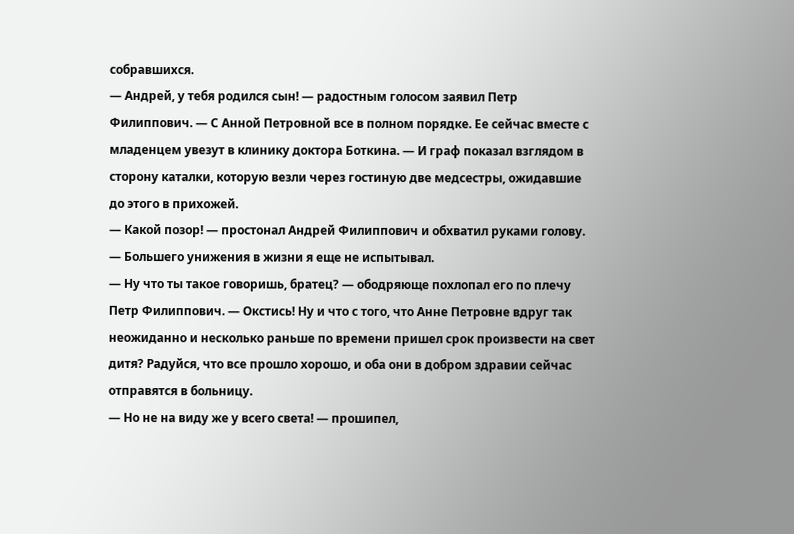собравшихся.
— Андрей, у тебя родился сын! — радостным голосом заявил Петр Филиппович. — С Анной Петровной все в полном порядке. Ее сейчас вместе с младенцем увезут в клинику доктора Боткина. — И граф показал взглядом в сторону каталки, которую везли через гостиную две медсестры, ожидавшие до этого в прихожей.
— Какой позор! — простонал Андрей Филиппович и обхватил руками голову. — Большего унижения в жизни я еще не испытывал.
— Ну что ты такое говоришь, братец? — ободряюще похлопал его по плечу Петр Филиппович. — Окстись! Ну и что с того, что Анне Петровне вдруг так неожиданно и несколько раньше по времени пришел срок произвести на свет дитя? Радуйся, что все прошло хорошо, и оба они в добром здравии сейчас отправятся в больницу.
— Но не на виду же у всего света! — прошипел,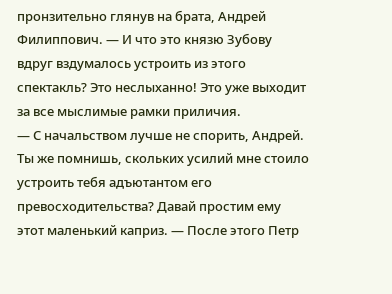пронзительно глянув на брата, Андрей Филиппович. — И что это князю Зубову вдруг вздумалось устроить из этого спектакль? Это неслыханно! Это уже выходит за все мыслимые рамки приличия.
— С начальством лучше не спорить, Андрей. Ты же помнишь, скольких усилий мне стоило устроить тебя адъютантом его превосходительства? Давай простим ему этот маленький каприз. — После этого Петр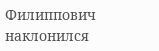Филиппович наклонился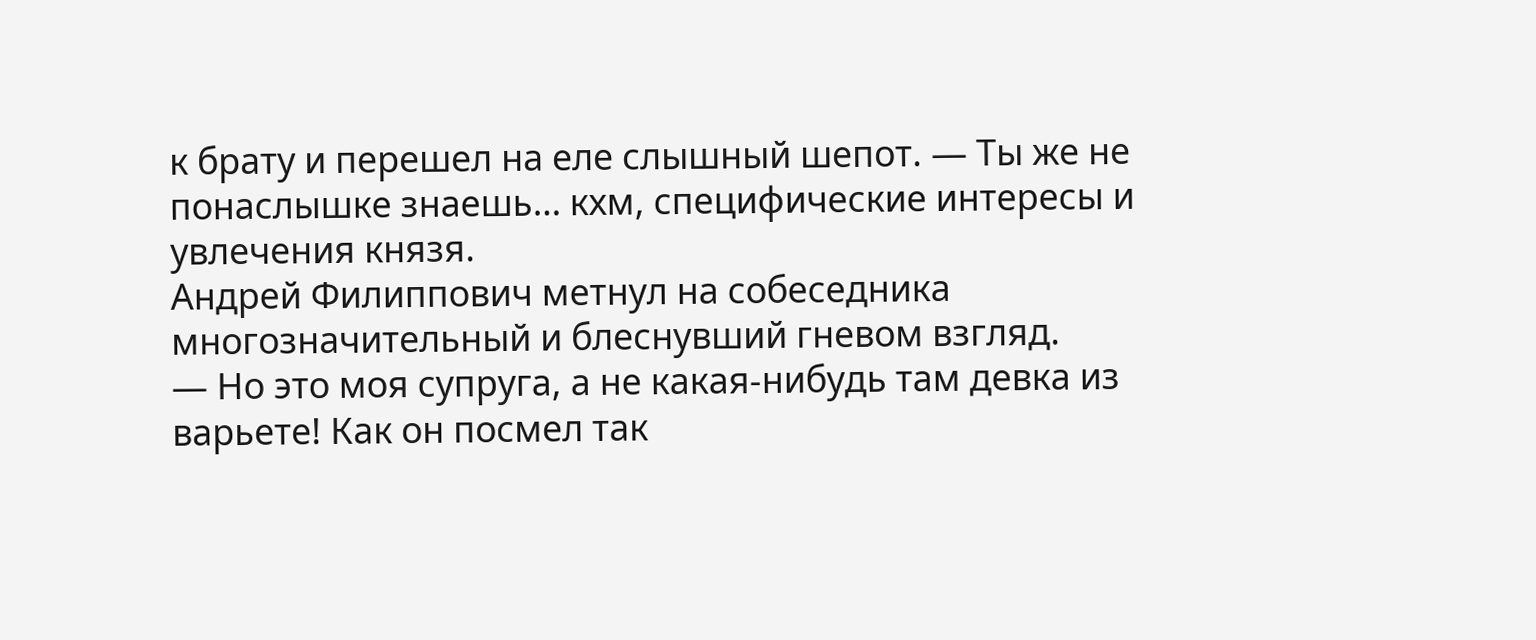к брату и перешел на еле слышный шепот. — Ты же не понаслышке знаешь… кхм, специфические интересы и увлечения князя.
Андрей Филиппович метнул на собеседника многозначительный и блеснувший гневом взгляд.
— Но это моя супруга, а не какая-нибудь там девка из варьете! Как он посмел так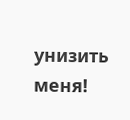унизить меня!